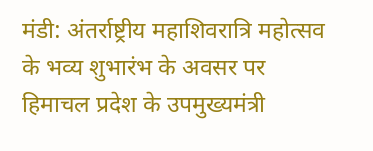मंडी: अंतर्राष्ट्रीय महाशिवरात्रि महोत्सव के भव्य शुभारंभ के अवसर पर हिमाचल प्रदेश के उपमुख्यमंत्री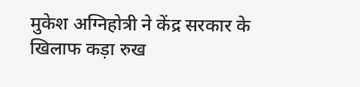मुकेश अग्निहोत्री ने केंद्र सरकार के खिलाफ कड़ा रुख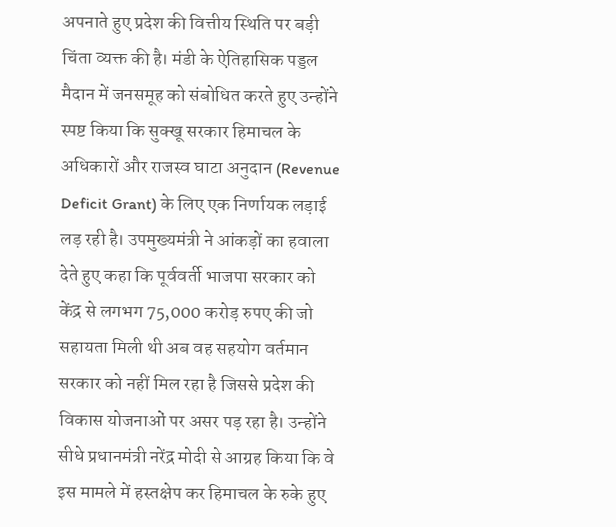अपनाते हुए प्रदेश की वित्तीय स्थिति पर बड़ी चिंता व्यक्त की है। मंडी के ऐतिहासिक पड्डल मैदान में जनसमूह को संबोधित करते हुए उन्होंने स्पष्ट किया कि सुक्खू सरकार हिमाचल के अधिकारों और राजस्व घाटा अनुदान (Revenue Deficit Grant) के लिए एक निर्णायक लड़ाई लड़ रही है। उपमुख्यमंत्री ने आंकड़ों का हवाला देते हुए कहा कि पूर्ववर्ती भाजपा सरकार को केंद्र से लगभग 75,000 करोड़ रुपए की जो सहायता मिली थी अब वह सहयोग वर्तमान सरकार को नहीं मिल रहा है जिससे प्रदेश की विकास योजनाओं पर असर पड़ रहा है। उन्होंने सीधे प्रधानमंत्री नरेंद्र मोदी से आग्रह किया कि वे इस मामले में हस्तक्षेप कर हिमाचल के रुके हुए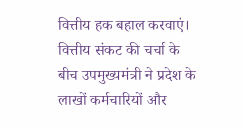वित्तीय हक बहाल करवाएं।
वित्तीय संकट की चर्चा के बीच उपमुख्यमंत्री ने प्रदेश के लाखों कर्मचारियों और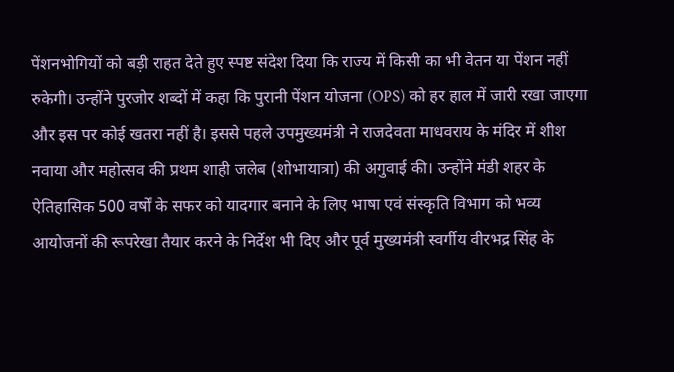पेंशनभोगियों को बड़ी राहत देते हुए स्पष्ट संदेश दिया कि राज्य में किसी का भी वेतन या पेंशन नहीं रुकेगी। उन्होंने पुरजोर शब्दों में कहा कि पुरानी पेंशन योजना (OPS) को हर हाल में जारी रखा जाएगा और इस पर कोई खतरा नहीं है। इससे पहले उपमुख्यमंत्री ने राजदेवता माधवराय के मंदिर में शीश नवाया और महोत्सव की प्रथम शाही जलेब (शोभायात्रा) की अगुवाई की। उन्होंने मंडी शहर के ऐतिहासिक 500 वर्षों के सफर को यादगार बनाने के लिए भाषा एवं संस्कृति विभाग को भव्य आयोजनों की रूपरेखा तैयार करने के निर्देश भी दिए और पूर्व मुख्यमंत्री स्वर्गीय वीरभद्र सिंह के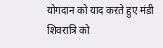योगदान को याद करते हुए मंडी शिवरात्रि को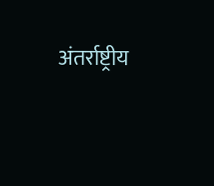अंतर्राष्ट्रीय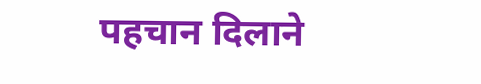पहचान दिलाने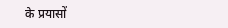के प्रयासों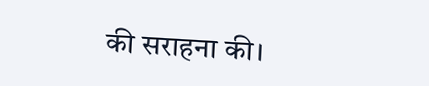की सराहना की।